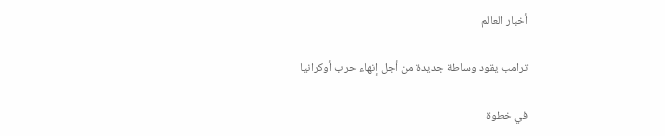أخبار العالم

ترامب يقود وساطة جديدة من أجل إنهاء حرب أوكرانيا

في خطوة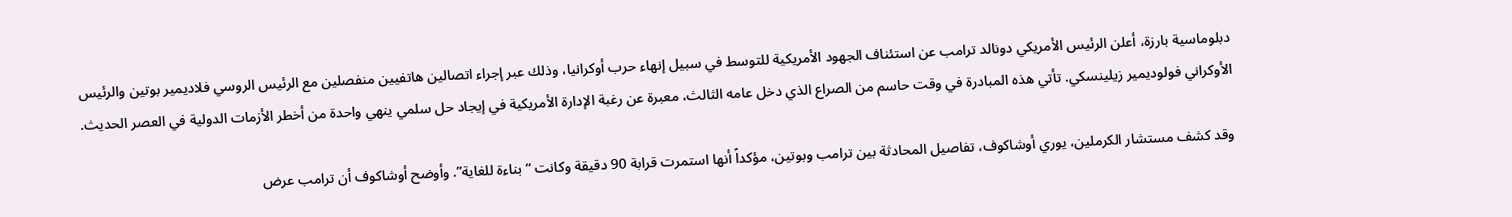دبلوماسية بارزة، أعلن الرئيس الأمريكي دونالد ترامب عن استئناف الجهود الأمريكية للتوسط في سبيل إنهاء حرب أوكرانيا، وذلك عبر إجراء اتصالين هاتفيين منفصلين مع الرئيس الروسي فلاديمير بوتين والرئيس الأوكراني فولوديمير زيلينسكي. تأتي هذه المبادرة في وقت حاسم من الصراع الذي دخل عامه الثالث، معبرة عن رغبة الإدارة الأمريكية في إيجاد حل سلمي ينهي واحدة من أخطر الأزمات الدولية في العصر الحديث.

وقد كشف مستشار الكرملين، يوري أوشاكوف، تفاصيل المحادثة بين ترامب وبوتين، مؤكداً أنها استمرت قرابة 90 دقيقة وكانت “بناءة للغاية”. وأوضح أوشاكوف أن ترامب عرض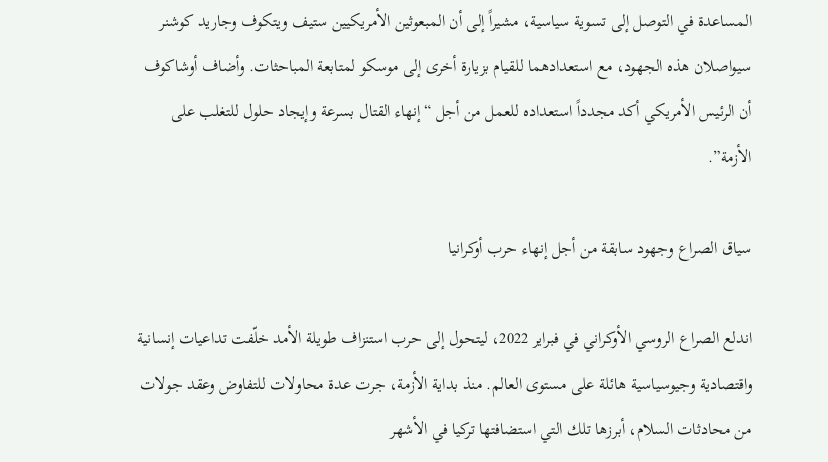المساعدة في التوصل إلى تسوية سياسية، مشيراً إلى أن المبعوثين الأمريكيين ستيف ويتكوف وجاريد كوشنر سيواصلان هذه الجهود، مع استعدادهما للقيام بزيارة أخرى إلى موسكو لمتابعة المباحثات. وأضاف أوشاكوف أن الرئيس الأمريكي أكد مجدداً استعداده للعمل من أجل “إنهاء القتال بسرعة وإيجاد حلول للتغلب على الأزمة”.

سياق الصراع وجهود سابقة من أجل إنهاء حرب أوكرانيا

اندلع الصراع الروسي الأوكراني في فبراير 2022، ليتحول إلى حرب استنزاف طويلة الأمد خلّفت تداعيات إنسانية واقتصادية وجيوسياسية هائلة على مستوى العالم. منذ بداية الأزمة، جرت عدة محاولات للتفاوض وعقد جولات من محادثات السلام، أبرزها تلك التي استضافتها تركيا في الأشهر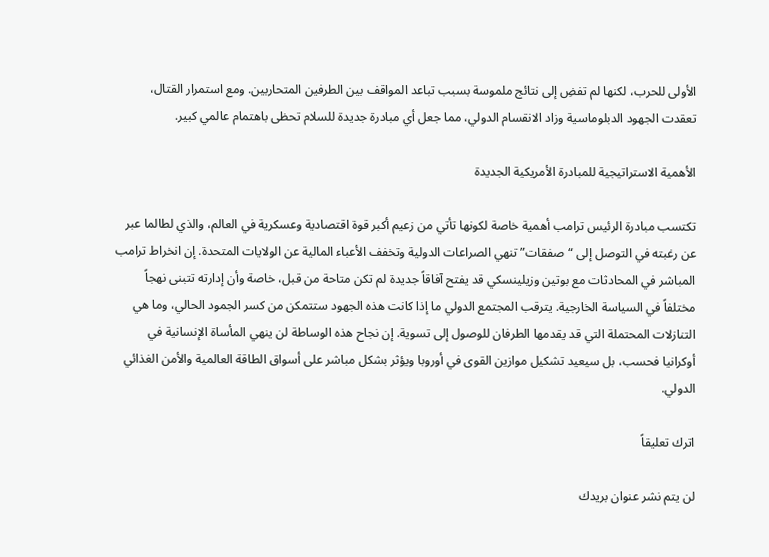الأولى للحرب، لكنها لم تفضِ إلى نتائج ملموسة بسبب تباعد المواقف بين الطرفين المتحاربين. ومع استمرار القتال، تعقدت الجهود الدبلوماسية وزاد الانقسام الدولي، مما جعل أي مبادرة جديدة للسلام تحظى باهتمام عالمي كبير.

الأهمية الاستراتيجية للمبادرة الأمريكية الجديدة

تكتسب مبادرة الرئيس ترامب أهمية خاصة لكونها تأتي من زعيم أكبر قوة اقتصادية وعسكرية في العالم، والذي لطالما عبر عن رغبته في التوصل إلى “صفقات” تنهي الصراعات الدولية وتخفف الأعباء المالية عن الولايات المتحدة. إن انخراط ترامب المباشر في المحادثات مع بوتين وزيلينسكي قد يفتح آفاقاً جديدة لم تكن متاحة من قبل، خاصة وأن إدارته تتبنى نهجاً مختلفاً في السياسة الخارجية. يترقب المجتمع الدولي ما إذا كانت هذه الجهود ستتمكن من كسر الجمود الحالي، وما هي التنازلات المحتملة التي قد يقدمها الطرفان للوصول إلى تسوية. إن نجاح هذه الوساطة لن ينهي المأساة الإنسانية في أوكرانيا فحسب، بل سيعيد تشكيل موازين القوى في أوروبا ويؤثر بشكل مباشر على أسواق الطاقة العالمية والأمن الغذائي الدولي.

اترك تعليقاً

لن يتم نشر عنوان بريدك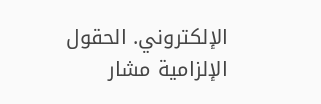الإلكتروني. الحقول الإلزامية مشار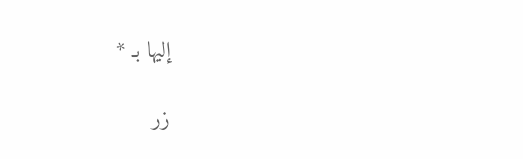إليها بـ *

زر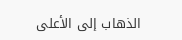الذهاب إلى الأعلى